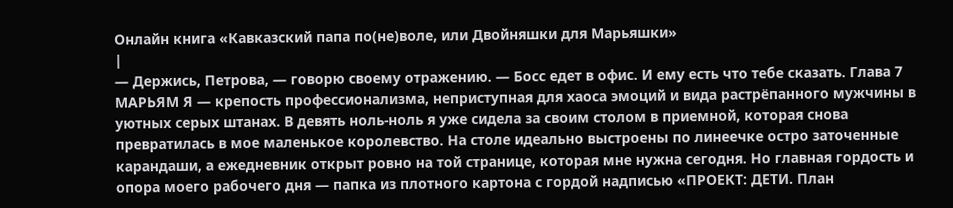Онлайн книга «Кавказский папа по(не)воле, или Двойняшки для Марьяшки»
|
— Держись, Петрова, — говорю своему отражению. — Босс едет в офис. И ему есть что тебе сказать. Глава 7 МАРЬЯМ Я — крепость профессионализма, неприступная для хаоса эмоций и вида растрёпанного мужчины в уютных серых штанах. В девять ноль-ноль я уже сидела за своим столом в приемной, которая снова превратилась в мое маленькое королевство. На столе идеально выстроены по линеечке остро заточенные карандаши, а ежедневник открыт ровно на той странице, которая мне нужна сегодня. Но главная гордость и опора моего рабочего дня — папка из плотного картона с гордой надписью «ПРОЕКТ: ДЕТИ. План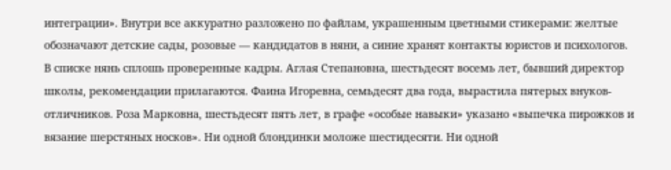интеграции». Внутри все аккуратно разложено по файлам, украшенным цветными стикерами: желтые обозначают детские сады, розовые — кандидатов в няни, а синие хранят контакты юристов и психологов. В списке нянь сплошь проверенные кадры. Аглая Степановна, шестьдесят восемь лет, бывший директор школы, рекомендации прилагаются. Фаина Игоревна, семьдесят два года, вырастила пятерых внуков-отличников. Роза Марковна, шестьдесят пять лет, в графе «особые навыки» указано «выпечка пирожков и вязание шерстяных носков». Ни одной блондинки моложе шестидесяти. Ни одной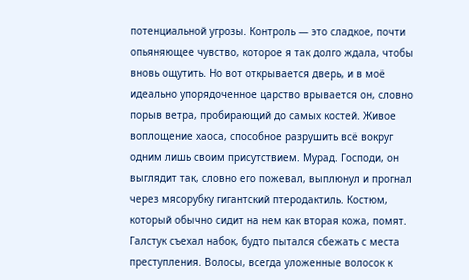потенциальной угрозы. Контроль — это сладкое, почти опьяняющее чувство, которое я так долго ждала, чтобы вновь ощутить. Но вот открывается дверь, и в моё идеально упорядоченное царство врывается он, словно порыв ветра, пробирающий до самых костей. Живое воплощение хаоса, способное разрушить всё вокруг одним лишь своим присутствием. Мурад. Господи, он выглядит так, словно его пожевал, выплюнул и прогнал через мясорубку гигантский птеродактиль. Костюм, который обычно сидит на нем как вторая кожа, помят. Галстук съехал набок, будто пытался сбежать с места преступления. Волосы, всегда уложенные волосок к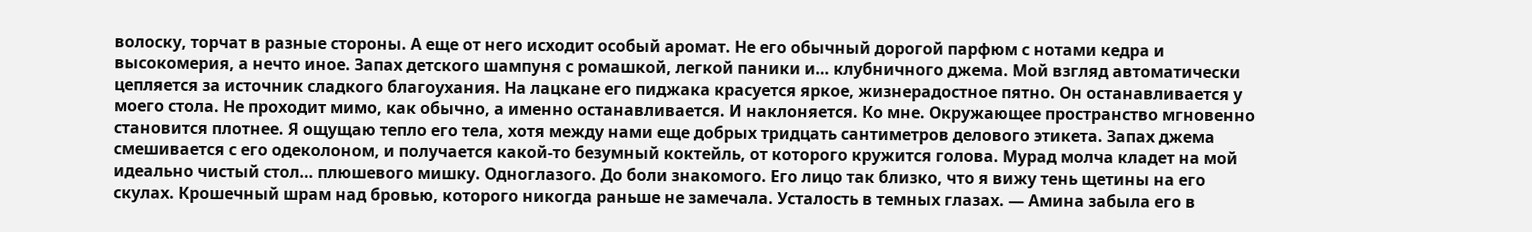волоску, торчат в разные стороны. А еще от него исходит особый аромат. Не его обычный дорогой парфюм с нотами кедра и высокомерия, а нечто иное. Запах детского шампуня с ромашкой, легкой паники и… клубничного джема. Мой взгляд автоматически цепляется за источник сладкого благоухания. На лацкане его пиджака красуется яркое, жизнерадостное пятно. Он останавливается у моего стола. Не проходит мимо, как обычно, а именно останавливается. И наклоняется. Ко мне. Окружающее пространство мгновенно становится плотнее. Я ощущаю тепло его тела, хотя между нами еще добрых тридцать сантиметров делового этикета. Запах джема смешивается с его одеколоном, и получается какой-то безумный коктейль, от которого кружится голова. Мурад молча кладет на мой идеально чистый стол… плюшевого мишку. Одноглазого. До боли знакомого. Его лицо так близко, что я вижу тень щетины на его скулах. Крошечный шрам над бровью, которого никогда раньше не замечала. Усталость в темных глазах. — Амина забыла его в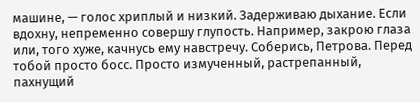машине, — голос хриплый и низкий. Задерживаю дыхание. Если вдохну, непременно совершу глупость. Например, закрою глаза или, того хуже, качнусь ему навстречу. Соберись, Петрова. Перед тобой просто босс. Просто измученный, растрепанный, пахнущий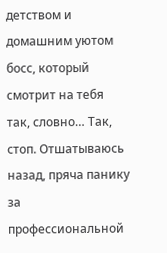детством и домашним уютом босс, который смотрит на тебя так, словно… Так, стоп. Отшатываюсь назад, пряча панику за профессиональной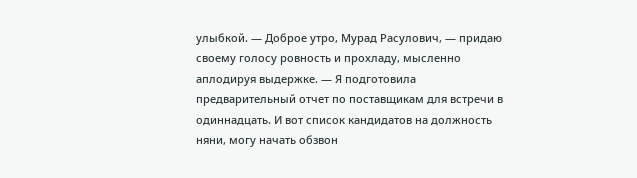улыбкой. — Доброе утро, Мурад Расулович, — придаю своему голосу ровность и прохладу, мысленно аплодируя выдержке. — Я подготовила предварительный отчет по поставщикам для встречи в одиннадцать. И вот список кандидатов на должность няни, могу начать обзвон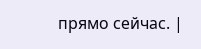прямо сейчас. |